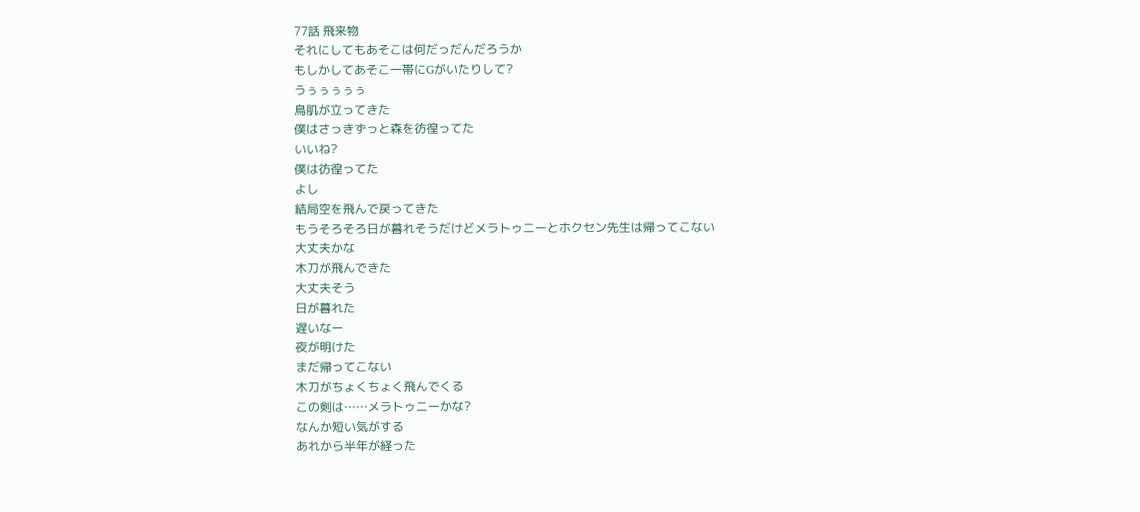77話 飛来物
それにしてもあそこは何だっだんだろうか
もしかしてあそこ一帯にGがいたりして?
うぅぅぅぅぅ
鳥肌が立ってきた
僕はさっきずっと森を彷徨ってた
いいね?
僕は彷徨ってた
よし
結局空を飛んで戻ってきた
もうそろそろ日が暮れそうだけどメラトゥニーとホクセン先生は帰ってこない
大丈夫かな
木刀が飛んできた
大丈夫そう
日が暮れた
遅いなー
夜が明けた
まだ帰ってこない
木刀がちょくちょく飛んでくる
この剣は……メラトゥニーかな?
なんか短い気がする
あれから半年が経った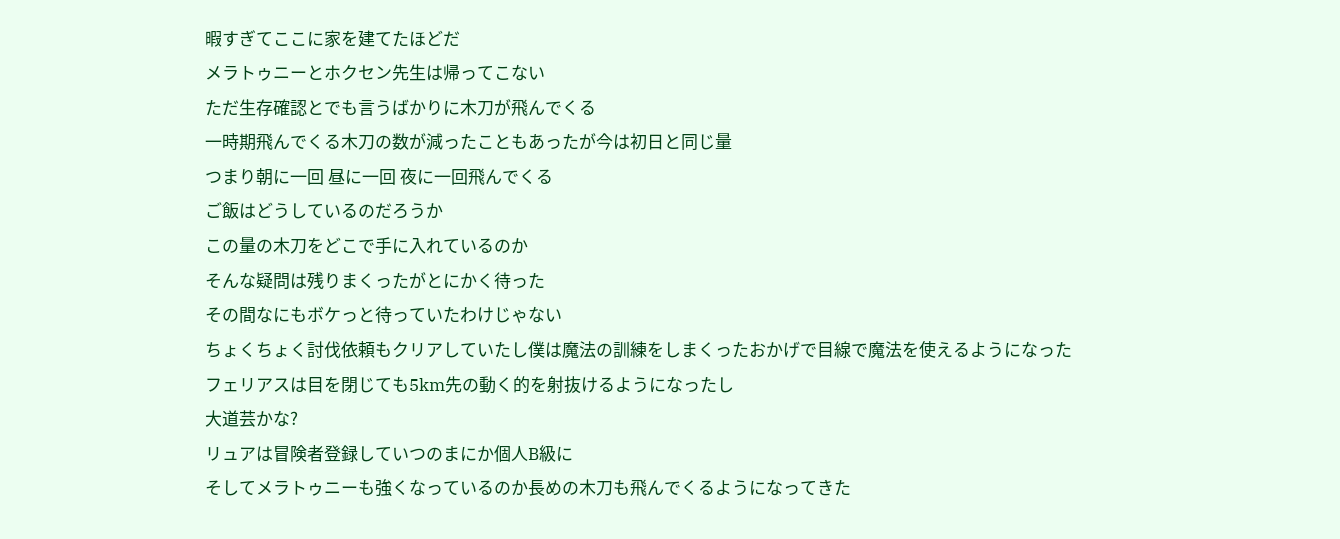暇すぎてここに家を建てたほどだ
メラトゥニーとホクセン先生は帰ってこない
ただ生存確認とでも言うばかりに木刀が飛んでくる
一時期飛んでくる木刀の数が減ったこともあったが今は初日と同じ量
つまり朝に一回 昼に一回 夜に一回飛んでくる
ご飯はどうしているのだろうか
この量の木刀をどこで手に入れているのか
そんな疑問は残りまくったがとにかく待った
その間なにもボケっと待っていたわけじゃない
ちょくちょく討伐依頼もクリアしていたし僕は魔法の訓練をしまくったおかげで目線で魔法を使えるようになった
フェリアスは目を閉じても5km先の動く的を射抜けるようになったし
大道芸かな?
リュアは冒険者登録していつのまにか個人B級に
そしてメラトゥニーも強くなっているのか長めの木刀も飛んでくるようになってきた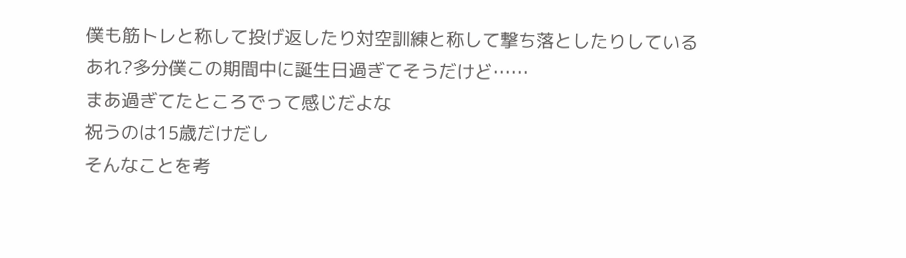僕も筋トレと称して投げ返したり対空訓練と称して撃ち落としたりしている
あれ?多分僕この期間中に誕生日過ぎてそうだけど……
まあ過ぎてたところでって感じだよな
祝うのは15歳だけだし
そんなことを考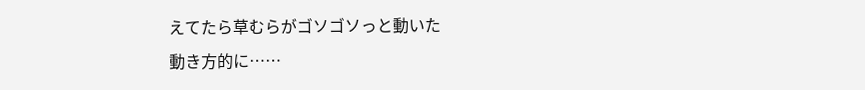えてたら草むらがゴソゴソっと動いた
動き方的に……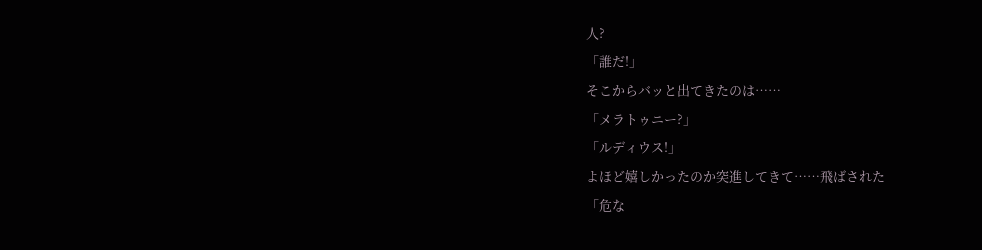人?
「誰だ!」
そこからバッと出てきたのは……
「メラトゥニー?」
「ルディウス!」
よほど嬉しかったのか突進してきて……飛ばされた
「危な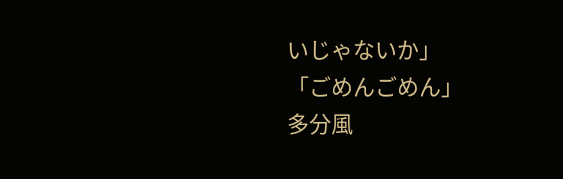いじゃないか」
「ごめんごめん」
多分風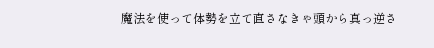魔法を使って体勢を立て直さなきゃ頭から真っ逆さ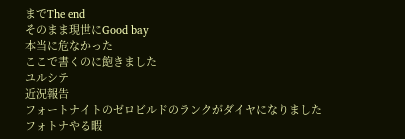までThe end
そのまま現世にGood bay
本当に危なかった
ここで書くのに飽きました
ユルシテ
近況報告
フォートナイトのゼロビルドのランクがダイヤになりました
フォトナやる暇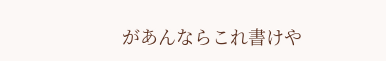があんならこれ書けや